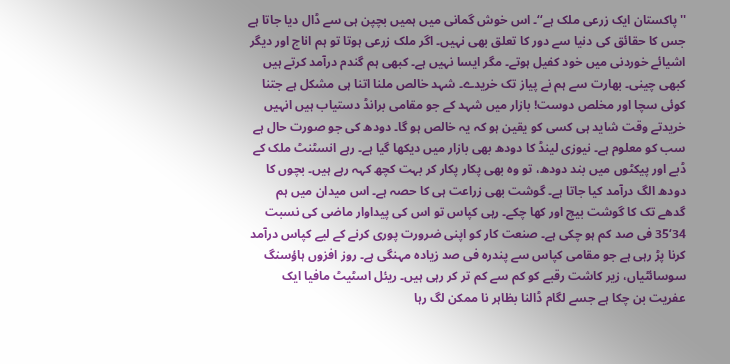''پاکستان ایک زرعی ملک ہے‘‘۔ اس خوش گمانی میں ہمیں بچپن ہی سے ڈال دیا جاتا ہے جس کا حقائق کی دنیا سے دور کا تعلق بھی نہیں۔ اگر ملک زرعی ہوتا تو ہم اناج اور دیگر اشیائے خوردنی میں خود کفیل ہوتے۔ مگر ایسا نہیں ہے۔ کبھی ہم گندم درآمد کرتے ہیں کبھی چینی۔ بھارت سے ہم نے پیاز تک خریدے۔ شہد خالص ملنا اتنا ہی مشکل ہے جتنا کوئی سچا اور مخلص دوست! بازار میں شہد کے جو مقامی برانڈ دستیاب ہیں انہیں خریدتے وقت شاید ہی کسی کو یقین ہو کہ یہ خالص ہو گا۔ دودھ کی جو صورت حال ہے سب کو معلوم ہے۔ نیوزی لینڈ کا دودھ بھی بازار میں دیکھا گیا ہے۔ رہے انسٹنٹ ملک کے ڈبے اور پیکٹوں میں بند دودھ، تو وہ بھی پکار پکار کر بہت کچھ کہہ رہے ہیں۔ بچوں کا دودھ الگ درآمد کیا جاتا ہے۔ گوشت بھی زراعت ہی کا حصہ ہے۔ اس میدان میں ہم گدھے تک کا گوشت بیچ اور کھا چکے۔ رہی کپاس تو اس کی پیداوار ماضی کی نسبت 34‘35 فی صد کم ہو چکی ہے۔ صنعت کار کو اپنی ضرورت پوری کرنے کے لیے کپاس درآمد کرنا پڑ رہی ہے جو مقامی کپاس سے پندرہ فی صد زیادہ مہنگی ہے۔ روز افزوں ہاؤسنگ سوسائٹیاں، زیر کاشت رقبے کو کم سے کم تر کر رہی ہیں۔ ریئل اسٹیٹ مافیا ایک عفریت بن چکا ہے جسے لگام ڈالنا بظاہر نا ممکن لگ رہا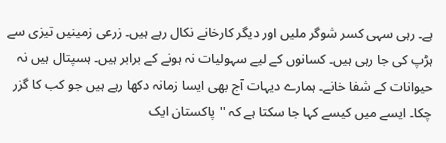ہے۔ رہی سہی کسر شوگر ملیں اور دیگر کارخانے نکال رہے ہیں۔ زرعی زمینیں تیزی سے ہڑپ کی جا رہی ہیں۔ کسانوں کے لیے سہولیات نہ ہونے کے برابر ہیں۔ ہسپتال ہیں نہ حیوانات کے شفا خانے۔ ہمارے دیہات آج بھی ایسا زمانہ دکھا رہے ہیں جو کب کا گزر چکا۔ ایسے میں کیسے کہا جا سکتا ہے کہ ''پاکستان ایک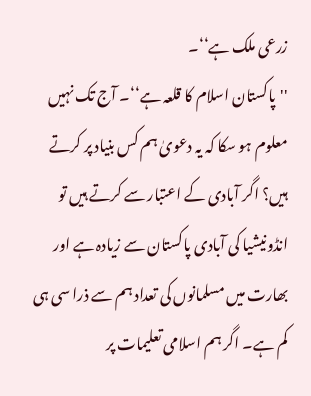زرعی ملک ہے‘‘۔
''پاکستان اسلام کا قلعہ ہے‘‘۔ آج تک نہیں معلوم ہو سکا کہ یہ دعویٰ ہم کس بنیاد پر کرتے ہیں؟ اگر آبادی کے اعتبار سے کرتے ہیں تو انڈونیشیا کی آبادی پاکستان سے زیادہ ہے اور بھارت میں مسلمانوں کی تعداد ہم سے ذرا سی ہی کم ہے۔ اگر ہم اسلامی تعلیمات پر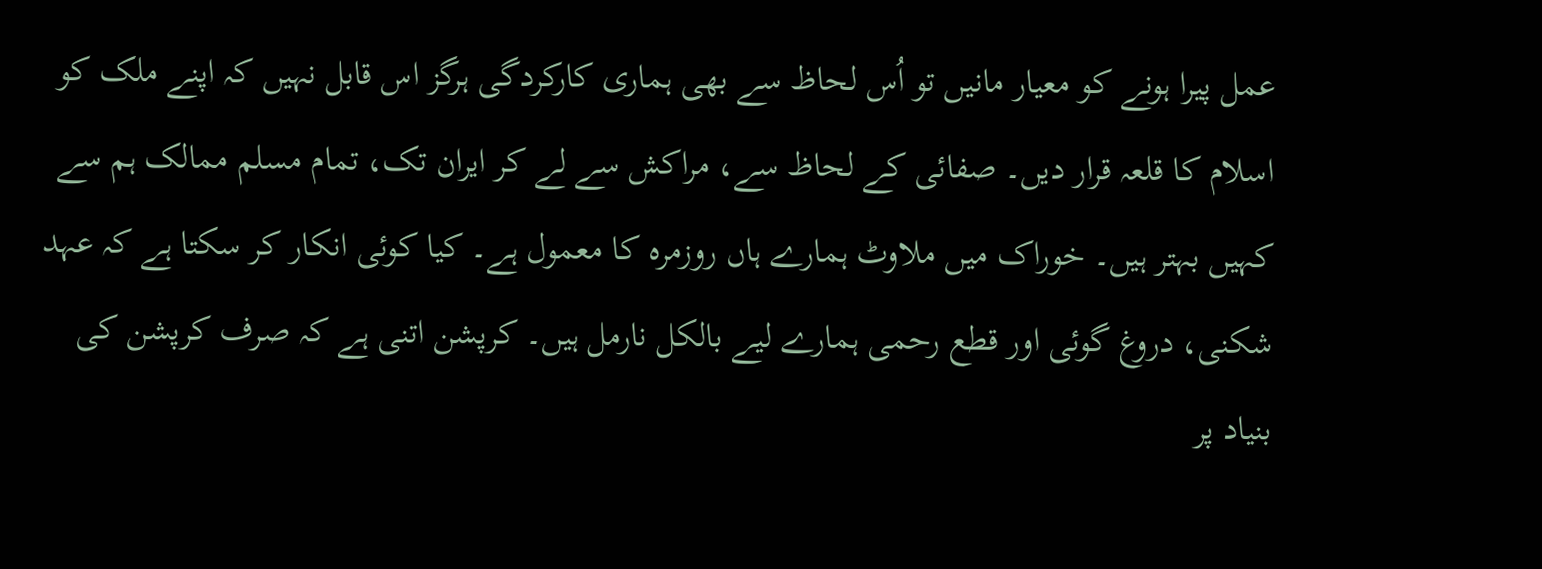عمل پیرا ہونے کو معیار مانیں تو اُس لحاظ سے بھی ہماری کارکردگی ہرگز اس قابل نہیں کہ اپنے ملک کو اسلام کا قلعہ قرار دیں۔ صفائی کے لحاظ سے، مراکش سے لے کر ایران تک، تمام مسلم ممالک ہم سے کہیں بہتر ہیں۔ خوراک میں ملاوٹ ہمارے ہاں روزمرہ کا معمول ہے۔ کیا کوئی انکار کر سکتا ہے کہ عہد شکنی، دروغ گوئی اور قطع رحمی ہمارے لیے بالکل نارمل ہیں۔ کرپشن اتنی ہے کہ صرف کرپشن کی بنیاد پر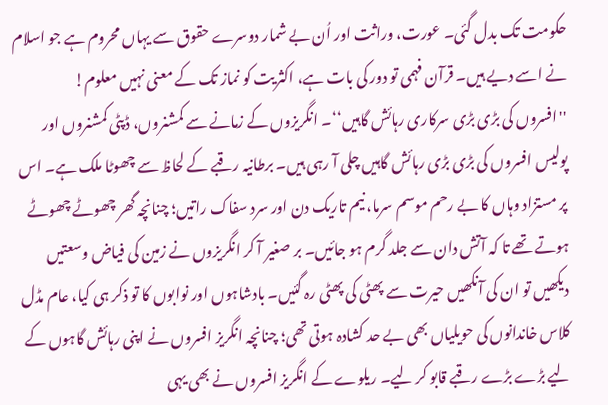حکومت تک بدل گئی۔ عورت، وراثت اور اُن بے شمار دوسرے حقوق سے یہاں محروم ہے جو اسلام نے اسے دیے ہیں۔ قرآن فہمی تو دور کی بات ہے، اکثریت کو نماز تک کے معنی نہیں معلوم!
''افسروں کی بڑی بڑی سرکاری رہائش گاہیں‘‘۔ انگریزوں کے زمانے سے کمشنروں، ڈپٹی کمشنروں اور پولیس افسروں کی بڑی بڑی رہائش گاہیں چلی آ رہی ہیں۔ برطانیہ رقبے کے لحاظ سے چھوٹا ملک ہے۔ اس پر مستزاد وہاں کا بے رحم موسم سرما، نیم تاریک دن اور سرد سفاک راتیں؛ چنانچہ گھر چھوٹے چھوٹے ہوتے تھے تا کہ آتش دان سے جلد گرم ہو جائیں۔ بر صغیر آ کر انگریزوں نے زمین کی فیاض وسعتیں دیکھیں تو ان کی آنکھیں حیرت سے پھٹی کی پھٹی رہ گئیں۔ بادشاہوں اور نوابوں کا تو ذکر ہی کیا، عام مڈل کلاس خاندانوں کی حویلیاں بھی بے حد کشادہ ہوتی تھی؛ چنانچہ انگریز افسروں نے اپنی رہائش گاہوں کے لیے بڑے بڑے رقبے قابو کر لیے۔ ریلوے کے انگریز افسروں نے بھی یہی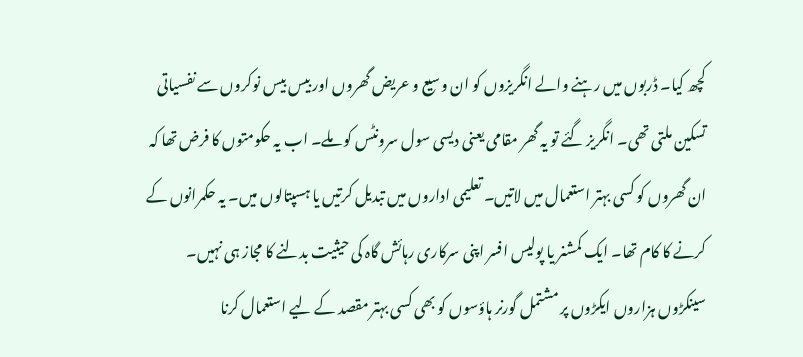کچھ کیا۔ ڈربوں میں رہنے والے انگریزوں کو ان وسیع و عریض گھروں اور بیس بیس نوکروں سے نفسیاتی تسکین ملتی تھی۔ انگریز گئے تو یہ گھر مقامی یعنی دیسی سول سرونٹس کو ملے۔ اب یہ حکومتوں کا فرض تھا کہ ان گھروں کو کسی بہتر استعمال میں لاتیں۔ تعلیمی اداروں میں تبدیل کرتیں یا ہسپتالوں میں۔ یہ حکمرانوں کے کرنے کا کام تھا۔ ایک کمشنر یا پولیس افسر اپنی سرکاری رہائش گاہ کی حیثیت بدلنے کا مجاز ہی نہیں۔ سینکڑوں ہزاروں ایکڑوں پر مشتمل گورنر ہاؤسوں کو بھی کسی بہتر مقصد کے لیے استعمال کرنا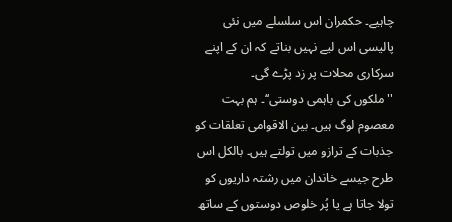چاہیے۔ حکمران اس سلسلے میں نئی پالیسی اس لیے نہیں بناتے کہ ان کے اپنے سرکاری محلات پر زد پڑے گی۔
''ملکوں کی باہمی دوستی‘‘۔ ہم بہت معصوم لوگ ہیں۔ بین الاقوامی تعلقات کو جذبات کے ترازو میں تولتے ہیں۔ بالکل اس طرح جیسے خاندان میں رشتہ داریوں کو تولا جاتا ہے یا پُر خلوص دوستوں کے ساتھ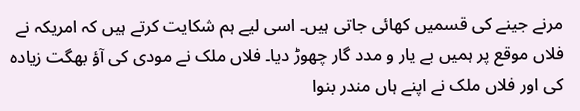مرنے جینے کی قسمیں کھائی جاتی ہیں۔ اسی لیے ہم شکایت کرتے ہیں کہ امریکہ نے فلاں موقع پر ہمیں بے یار و مدد گار چھوڑ دیا۔ فلاں ملک نے مودی کی آؤ بھگت زیادہ کی اور فلاں ملک نے اپنے ہاں مندر بنوا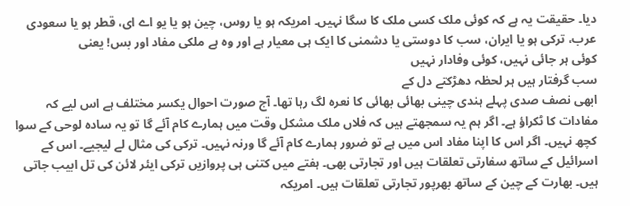دیا۔ حقیقت یہ ہے کہ کوئی ملک کسی ملک کا سگا نہیں۔ امریکہ ہو یا روس، چین ہو یا یو اے ای، قطر ہو یا سعودی عرب، ترکی ہو یا ایران، سب کا دوستی یا دشمنی کا ایک ہی معیار ہے اور وہ ہے ملکی مفاد اور بس! یعنی
کوئی ہر جائی نہیں، کوئی وفادار نہیں
سب گرفتار ہیں ہر لحظہ دھڑکتے دل کے
ابھی نصف صدی پہلے ہندی چینی بھائی بھائی کا نعرہ لگ رہا تھا۔ آج صورت احوال یکسر مختلف ہے اس لیے کہ مفادات کا ٹکراؤ ہے۔ اگر ہم یہ سمجھتے ہیں کہ فلاں ملک مشکل وقت میں ہمارے کام آئے گا تو یہ سادہ لوحی کے سوا کچھ نہیں۔ اگر اس کا اپنا مفاد اس میں ہے تو ضرور ہمارے کام آئے گا ورنہ نہیں۔ ترکی کی مثال لے لیجیے۔ اس کے اسرائیل کے ساتھ سفارتی تعلقات ہیں اور تجارتی بھی۔ ہفتے میں کتنی ہی پروازیں ترکی ایئر لائن کی تل ابیب جاتی ہیں۔ بھارت کے چین کے ساتھ بھرپور تجارتی تعلقات ہیں۔ امریکہ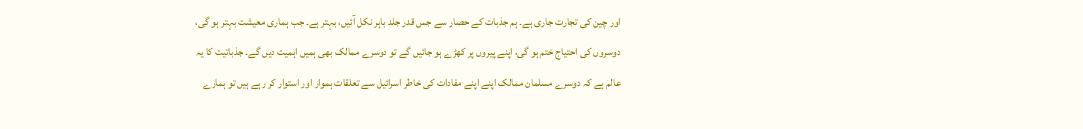اور چین کی تجارت جاری ہے۔ ہم جذبات کے حصار سے جس قدر جلد باہر نکل آئیں، بہتر ہے۔ جب ہماری معیشت بہتر ہو گی، دوسروں کی احتیاج ختم ہو گی، اپنے پیروں پر کھڑے ہو جائیں گے تو دوسرے ممالک بھی ہمیں اہمیت دیں گے۔ جذباتیت کا یہ عالم ہے کہ دوسرے مسلمان ممالک اپنے اپنے مفادات کی خاطر اسرائیل سے تعلقات ہموار اور استوار کر رہے ہیں تو ہمارے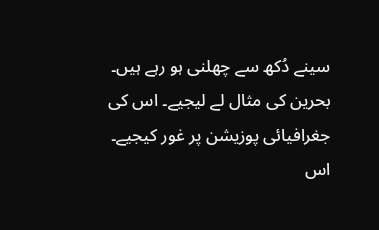سینے دُکھ سے چھلنی ہو رہے ہیں۔ بحرین کی مثال لے لیجیے۔ اس کی جغرافیائی پوزیشن پر غور کیجیے۔ اس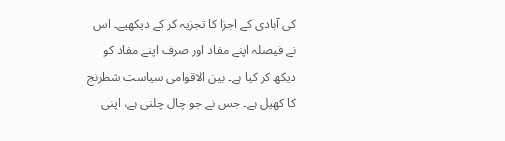کی آبادی کے اجزا کا تجزیہ کر کے دیکھیے۔ اس نے فیصلہ اپنے مفاد اور صرف اپنے مفاد کو دیکھ کر کیا ہے۔ بین الاقوامی سیاست شطرنج کا کھیل ہے۔ جس نے جو چال چلنی ہے، اپنی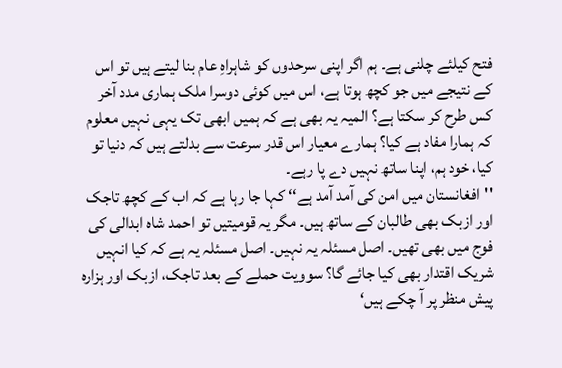فتح کیلئے چلنی ہے۔ ہم اگر اپنی سرحدوں کو شاہراہِ عام بنا لیتے ہیں تو اس کے نتیجے میں جو کچھ ہوتا ہے، اس میں کوئی دوسرا ملک ہماری مدد آخر کس طرح کر سکتا ہے؟ المیہ یہ بھی ہے کہ ہمیں ابھی تک یہی نہیں معلوم کہ ہمارا مفاد ہے کیا؟ ہمارے معیار اس قدر سرعت سے بدلتے ہیں کہ دنیا تو کیا، خود ہم، اپنا ساتھ نہیں دے پا رہے۔
''افغانستان میں امن کی آمد آمد ہے‘‘ کہا جا رہا ہے کہ اب کے کچھ تاجک اور ازبک بھی طالبان کے ساتھ ہیں۔ مگر یہ قومیتیں تو احمد شاہ ابدالی کی فوج میں بھی تھیں۔ اصل مسئلہ یہ نہیں۔ اصل مسئلہ یہ ہے کہ کیا انہیں شریک اقتدار بھی کیا جائے گا؟ سوویت حملے کے بعد تاجک، ازبک اور ہزارہ پیش منظر پر آ چکے ہیں‘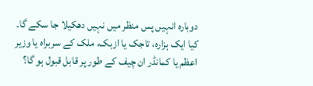دوبارہ انہیں پس منظر میں نہیں دھکیلا جا سکے گا۔ کیا ایک ہزارہ، تاجک یا ازبک، ملک کے سربراہ یا وزیر اعظم یا کمانڈر ان چیف کے طور پر قابل قبول ہو گا؟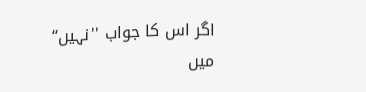اگر اس کا جواب ''نہیں‘‘ میں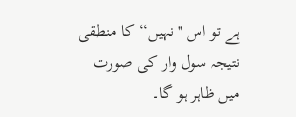ہے تو اس ''نہیں‘‘ کا منطقی نتیجہ سول وار کی صورت میں ظاہر ہو گا۔